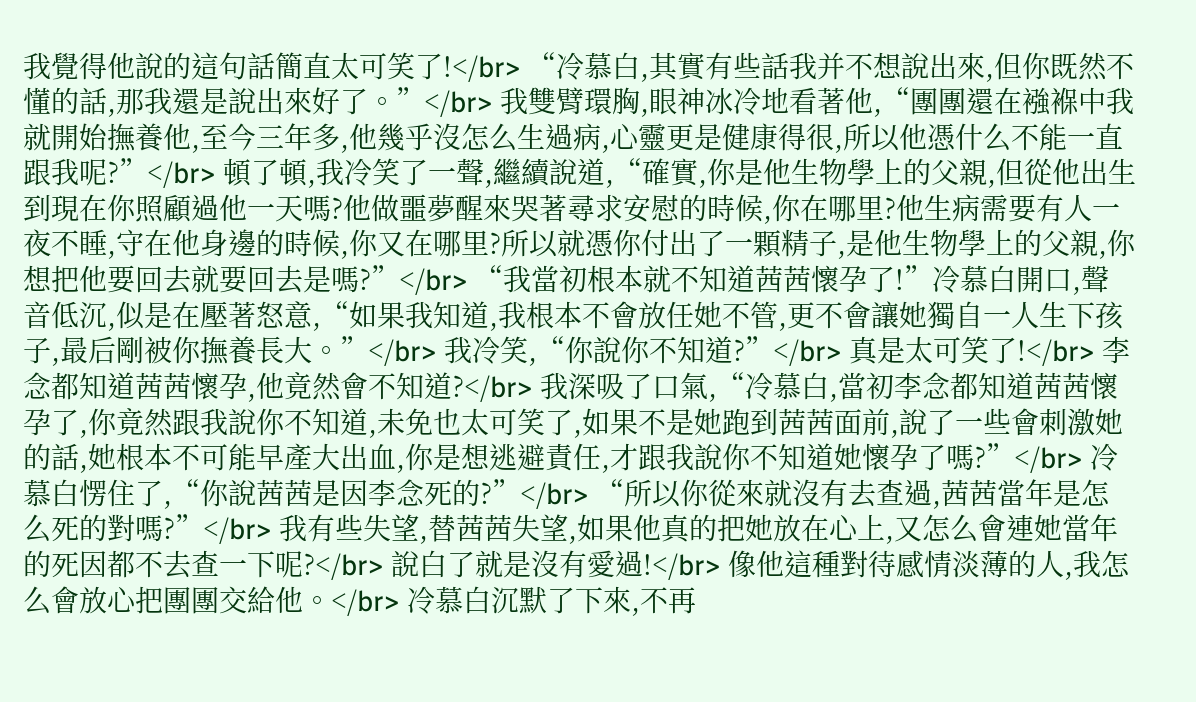我覺得他說的這句話簡直太可笑了!</br> “冷慕白,其實有些話我并不想說出來,但你既然不懂的話,那我還是說出來好了。”</br> 我雙臂環胸,眼神冰冷地看著他,“團團還在襁褓中我就開始撫養他,至今三年多,他幾乎沒怎么生過病,心靈更是健康得很,所以他憑什么不能一直跟我呢?”</br> 頓了頓,我冷笑了一聲,繼續說道,“確實,你是他生物學上的父親,但從他出生到現在你照顧過他一天嗎?他做噩夢醒來哭著尋求安慰的時候,你在哪里?他生病需要有人一夜不睡,守在他身邊的時候,你又在哪里?所以就憑你付出了一顆精子,是他生物學上的父親,你想把他要回去就要回去是嗎?”</br> “我當初根本就不知道茜茜懷孕了!”冷慕白開口,聲音低沉,似是在壓著怒意,“如果我知道,我根本不會放任她不管,更不會讓她獨自一人生下孩子,最后剛被你撫養長大。”</br> 我冷笑,“你說你不知道?”</br> 真是太可笑了!</br> 李念都知道茜茜懷孕,他竟然會不知道?</br> 我深吸了口氣,“冷慕白,當初李念都知道茜茜懷孕了,你竟然跟我說你不知道,未免也太可笑了,如果不是她跑到茜茜面前,說了一些會刺激她的話,她根本不可能早產大出血,你是想逃避責任,才跟我說你不知道她懷孕了嗎?”</br> 冷慕白愣住了,“你說茜茜是因李念死的?”</br> “所以你從來就沒有去查過,茜茜當年是怎么死的對嗎?”</br> 我有些失望,替茜茜失望,如果他真的把她放在心上,又怎么會連她當年的死因都不去查一下呢?</br> 說白了就是沒有愛過!</br> 像他這種對待感情淡薄的人,我怎么會放心把團團交給他。</br> 冷慕白沉默了下來,不再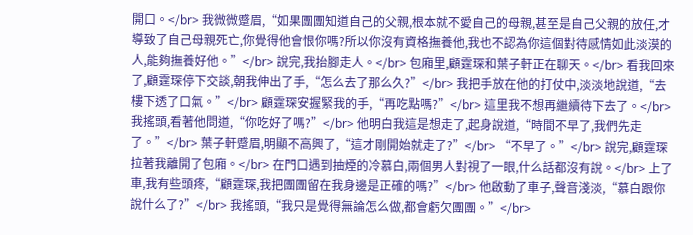開口。</br> 我微微蹙眉,“如果團團知道自己的父親,根本就不愛自己的母親,甚至是自己父親的放任,才導致了自己母親死亡,你覺得他會恨你嗎?所以你沒有資格撫養他,我也不認為你這個對待感情如此淡漠的人,能夠撫養好他。”</br> 說完,我抬腳走人。</br> 包廂里,顧霆琛和葉子軒正在聊天。</br> 看我回來了,顧霆琛停下交談,朝我伸出了手,“怎么去了那么久?”</br> 我把手放在他的打仗中,淡淡地說道,“去樓下透了口氣。”</br> 顧霆琛安握緊我的手,“再吃點嗎?”</br> 這里我不想再繼續待下去了。</br> 我搖頭,看著他問道,“你吃好了嗎?”</br> 他明白我這是想走了,起身說道,“時間不早了,我們先走了。”</br> 葉子軒蹙眉,明顯不高興了,“這才剛開始就走了?”</br> “不早了。”</br> 說完,顧霆琛拉著我離開了包廂。</br> 在門口遇到抽煙的冷慕白,兩個男人對視了一眼,什么話都沒有說。</br> 上了車,我有些頭疼,“顧霆琛,我把團團留在我身邊是正確的嗎?”</br> 他啟動了車子,聲音淺淡,“慕白跟你說什么了?”</br> 我搖頭,“我只是覺得無論怎么做,都會虧欠團團。”</br>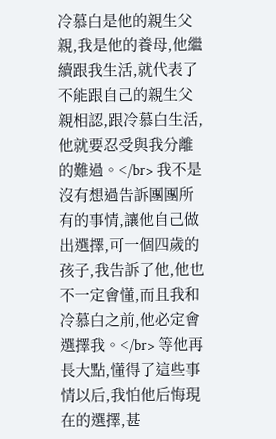冷慕白是他的親生父親,我是他的養母,他繼續跟我生活,就代表了不能跟自己的親生父親相認,跟冷慕白生活,他就要忍受與我分離的難過。</br> 我不是沒有想過告訴團團所有的事情,讓他自己做出選擇,可一個四歲的孩子,我告訴了他,他也不一定會懂,而且我和冷慕白之前,他必定會選擇我。</br> 等他再長大點,懂得了這些事情以后,我怕他后悔現在的選擇,甚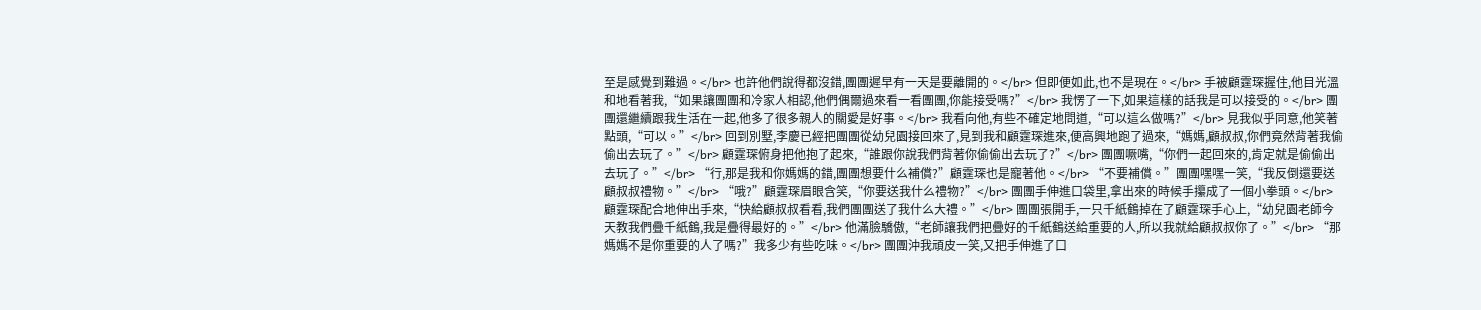至是感覺到難過。</br> 也許他們說得都沒錯,團團遲早有一天是要離開的。</br> 但即便如此,也不是現在。</br> 手被顧霆琛握住,他目光溫和地看著我,“如果讓團團和冷家人相認,他們偶爾過來看一看團團,你能接受嗎?”</br> 我愣了一下,如果這樣的話我是可以接受的。</br> 團團還繼續跟我生活在一起,他多了很多親人的關愛是好事。</br> 我看向他,有些不確定地問道,“可以這么做嗎?”</br> 見我似乎同意,他笑著點頭,“可以。”</br> 回到別墅,李慶已經把團團從幼兒園接回來了,見到我和顧霆琛進來,便高興地跑了過來,“媽媽,顧叔叔,你們竟然背著我偷偷出去玩了。”</br> 顧霆琛俯身把他抱了起來,“誰跟你說我們背著你偷偷出去玩了?”</br> 團團噘嘴,“你們一起回來的,肯定就是偷偷出去玩了。”</br> “行,那是我和你媽媽的錯,團團想要什么補償?”顧霆琛也是寵著他。</br> “不要補償。”團團嘿嘿一笑,“我反倒還要送顧叔叔禮物。”</br> “哦?”顧霆琛眉眼含笑,“你要送我什么禮物?”</br> 團團手伸進口袋里,拿出來的時候手攥成了一個小拳頭。</br> 顧霆琛配合地伸出手來,“快給顧叔叔看看,我們團團送了我什么大禮。”</br> 團團張開手,一只千紙鶴掉在了顧霆琛手心上,“幼兒園老師今天教我們疊千紙鶴,我是疊得最好的。”</br> 他滿臉驕傲,“老師讓我們把疊好的千紙鶴送給重要的人,所以我就給顧叔叔你了。”</br> “那媽媽不是你重要的人了嗎?”我多少有些吃味。</br> 團團沖我頑皮一笑,又把手伸進了口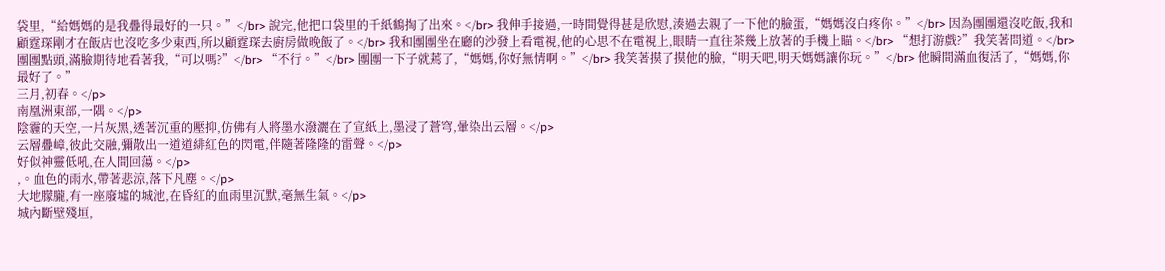袋里,“給媽媽的是我疊得最好的一只。”</br> 說完,他把口袋里的千紙鶴掏了出來。</br> 我伸手接過,一時間覺得甚是欣慰,湊過去親了一下他的臉蛋,“媽媽沒白疼你。”</br> 因為團團還沒吃飯,我和顧霆琛剛才在飯店也沒吃多少東西,所以顧霆琛去廚房做晚飯了。</br> 我和團團坐在廳的沙發上看電視,他的心思不在電視上,眼睛一直往茶幾上放著的手機上瞄。</br> “想打游戲?”我笑著問道。</br> 團團點頭,滿臉期待地看著我,“可以嗎?”</br> “不行。”</br> 團團一下子就蔫了,“媽媽,你好無情啊。”</br> 我笑著摸了摸他的臉,“明天吧,明天媽媽讓你玩。”</br> 他瞬間滿血復活了,“媽媽,你最好了。”
三月,初春。</p>
南凰洲東部,一隅。</p>
陰霾的天空,一片灰黑,透著沉重的壓抑,仿佛有人將墨水潑灑在了宣紙上,墨浸了蒼穹,暈染出云層。</p>
云層疊嶂,彼此交融,彌散出一道道緋紅色的閃電,伴隨著隆隆的雷聲。</p>
好似神靈低吼,在人間回蕩。</p>
,。血色的雨水,帶著悲涼,落下凡塵。</p>
大地朦朧,有一座廢墟的城池,在昏紅的血雨里沉默,毫無生氣。</p>
城內斷壁殘垣,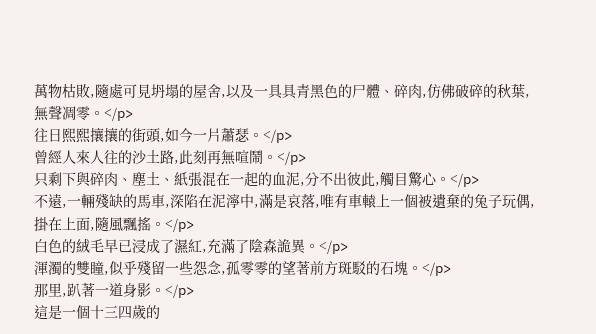萬物枯敗,隨處可見坍塌的屋舍,以及一具具青黑色的尸體、碎肉,仿佛破碎的秋葉,無聲凋零。</p>
往日熙熙攘攘的街頭,如今一片蕭瑟。</p>
曾經人來人往的沙土路,此刻再無喧鬧。</p>
只剩下與碎肉、塵土、紙張混在一起的血泥,分不出彼此,觸目驚心。</p>
不遠,一輛殘缺的馬車,深陷在泥濘中,滿是哀落,唯有車轅上一個被遺棄的兔子玩偶,掛在上面,隨風飄搖。</p>
白色的絨毛早已浸成了濕紅,充滿了陰森詭異。</p>
渾濁的雙瞳,似乎殘留一些怨念,孤零零的望著前方斑駁的石塊。</p>
那里,趴著一道身影。</p>
這是一個十三四歲的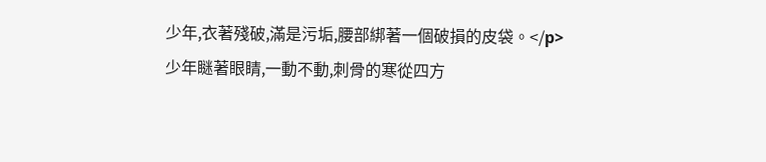少年,衣著殘破,滿是污垢,腰部綁著一個破損的皮袋。</p>
少年瞇著眼睛,一動不動,刺骨的寒從四方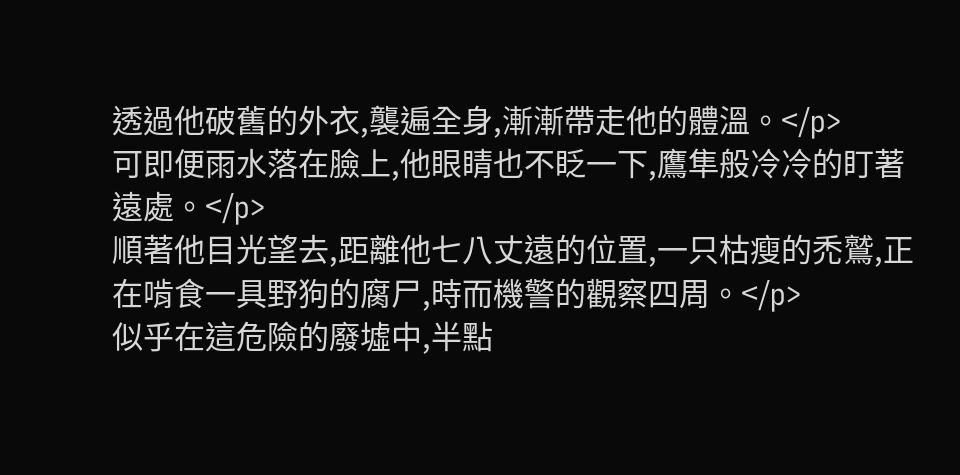透過他破舊的外衣,襲遍全身,漸漸帶走他的體溫。</p>
可即便雨水落在臉上,他眼睛也不眨一下,鷹隼般冷冷的盯著遠處。</p>
順著他目光望去,距離他七八丈遠的位置,一只枯瘦的禿鷲,正在啃食一具野狗的腐尸,時而機警的觀察四周。</p>
似乎在這危險的廢墟中,半點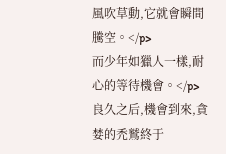風吹草動,它就會瞬間騰空。</p>
而少年如獵人一樣,耐心的等待機會。</p>
良久之后,機會到來,貪婪的禿鷲終于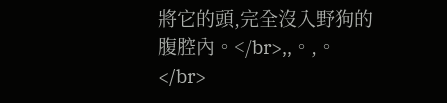將它的頭,完全沒入野狗的腹腔內。</br>,,。,。</br>